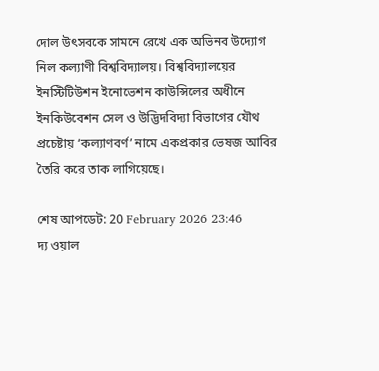দোল উৎসবকে সামনে রেখে এক অভিনব উদ্যোগ নিল কল্যাণী বিশ্ববিদ্যালয়। বিশ্ববিদ্যালয়ের ইনস্টিটিউশন ইনোভেশন কাউন্সিলের অধীনে ইনকিউবেশন সেল ও উদ্ভিদবিদ্যা বিভাগের যৌথ প্রচেষ্টায় ‘কল্যাণবর্ণ’ নামে একপ্রকার ভেষজ আবির তৈরি করে তাক লাগিয়েছে।

শেষ আপডেট: 20 February 2026 23:46
দ্য ওয়াল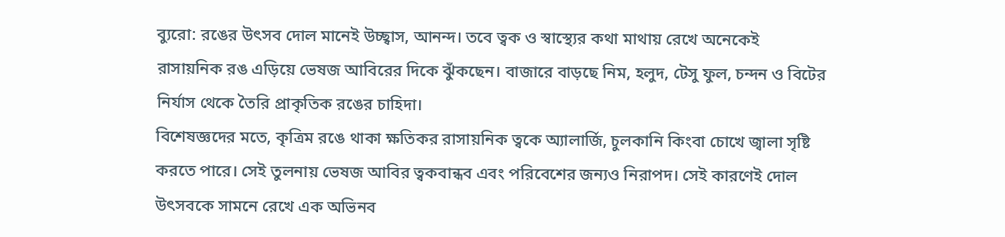ব্যুরো: রঙের উৎসব দোল মানেই উচ্ছ্বাস, আনন্দ। তবে ত্বক ও স্বাস্থ্যের কথা মাথায় রেখে অনেকেই রাসায়নিক রঙ এড়িয়ে ভেষজ আবিরের দিকে ঝুঁকছেন। বাজারে বাড়ছে নিম, হলুদ, টেসু ফুল, চন্দন ও বিটের নির্যাস থেকে তৈরি প্রাকৃতিক রঙের চাহিদা।
বিশেষজ্ঞদের মতে, কৃত্রিম রঙে থাকা ক্ষতিকর রাসায়নিক ত্বকে অ্যালার্জি, চুলকানি কিংবা চোখে জ্বালা সৃষ্টি করতে পারে। সেই তুলনায় ভেষজ আবির ত্বকবান্ধব এবং পরিবেশের জন্যও নিরাপদ। সেই কারণেই দোল উৎসবকে সামনে রেখে এক অভিনব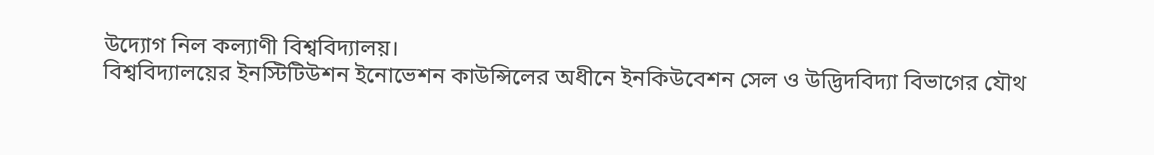উদ্যোগ নিল কল্যাণী বিশ্ববিদ্যালয়।
বিশ্ববিদ্যালয়ের ইনস্টিটিউশন ইনোভেশন কাউন্সিলের অধীনে ইনকিউবেশন সেল ও উদ্ভিদবিদ্যা বিভাগের যৌথ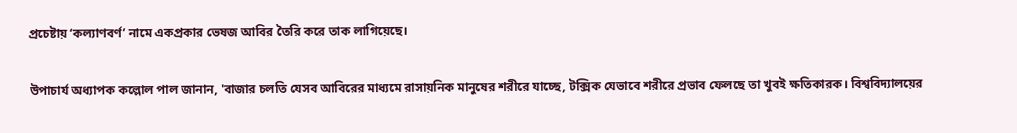প্রচেষ্টায় ‘কল্যাণবর্ণ’ নামে একপ্রকার ভেষজ আবির তৈরি করে তাক লাগিয়েছে।

উপাচার্য অধ্যাপক কল্লোল পাল জানান, 'বাজার চলতি যেসব আবিরের মাধ্যমে রাসায়নিক মানুষের শরীরে যাচ্ছে, টক্সিক যেভাবে শরীরে প্রভাব ফেলছে তা খুবই ক্ষতিকারক। বিশ্ববিদ্যালয়ের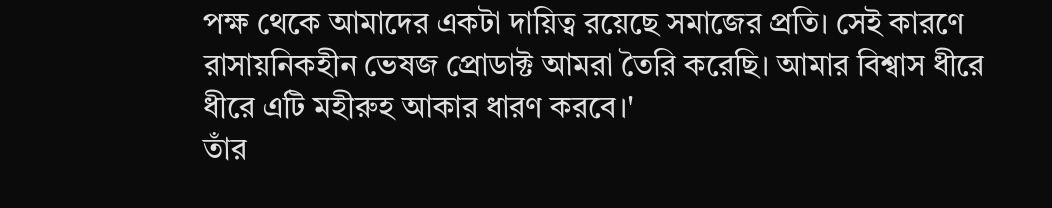পক্ষ থেকে আমাদের একটা দায়িত্ব রয়েছে সমাজের প্রতি। সেই কারণে রাসায়নিকহীন ভেষজ প্রোডাক্ট আমরা তৈরি করেছি। আমার বিশ্বাস ধীরে ধীরে এটি মহীরুহ আকার ধারণ করবে।'
তাঁর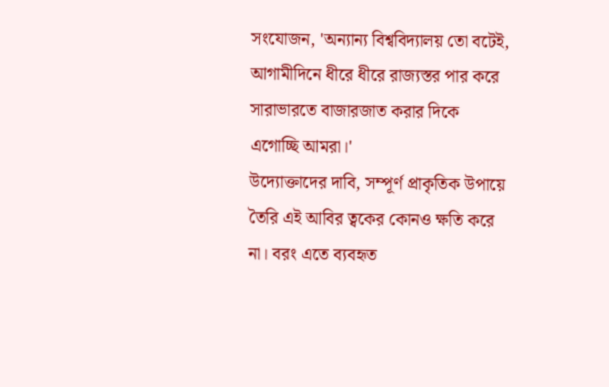সংযোজন, 'অন্যান্য বিশ্ববিদ্যালয় তো বটেই, আগামীদিনে ধীরে ধীরে রাজ্যস্তর পার করে সারাভারতে বাজারজাত করার দিকে এগোচ্ছি আমরা।'
উদ্যোক্তাদের দাবি, সম্পূর্ণ প্রাকৃতিক উপায়ে তৈরি এই আবির ত্বকের কোনও ক্ষতি করে না। বরং এতে ব্যবহৃত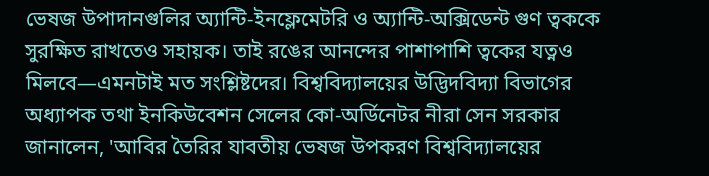ভেষজ উপাদানগুলির অ্যান্টি-ইনফ্লেমেটরি ও অ্যান্টি-অক্সিডেন্ট গুণ ত্বককে সুরক্ষিত রাখতেও সহায়ক। তাই রঙের আনন্দের পাশাপাশি ত্বকের যত্নও মিলবে—এমনটাই মত সংশ্লিষ্টদের। বিশ্ববিদ্যালয়ের উদ্ভিদবিদ্যা বিভাগের অধ্যাপক তথা ইনকিউবেশন সেলের কো-অর্ডিনেটর নীরা সেন সরকার জানালেন, 'আবির তৈরির যাবতীয় ভেষজ উপকরণ বিশ্ববিদ্যালয়ের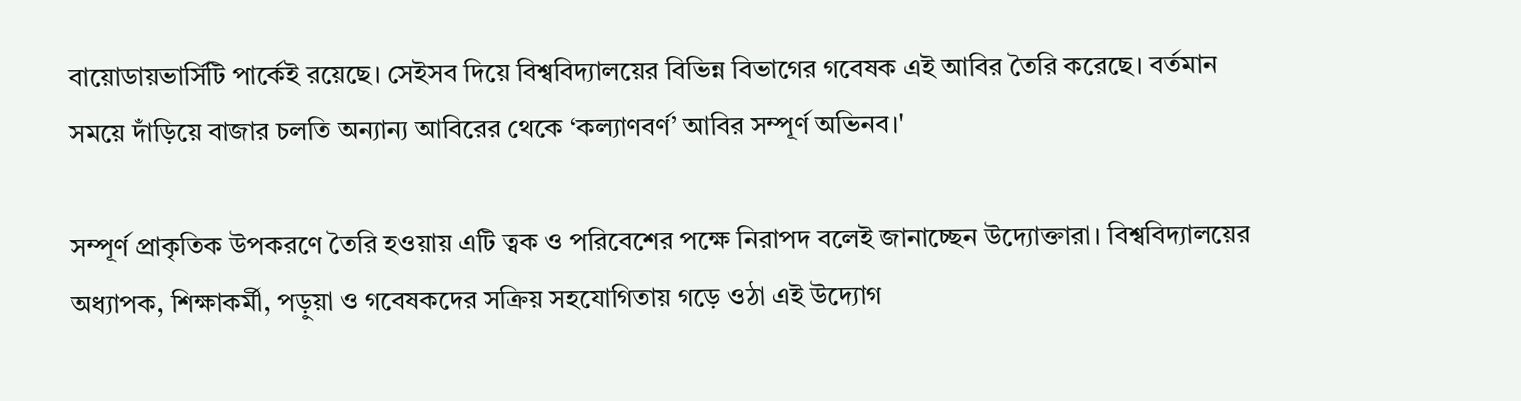বায়োডায়ভার্সিটি পার্কেই রয়েছে। সেইসব দিয়ে বিশ্ববিদ্যালয়ের বিভিন্ন বিভাগের গবেষক এই আবির তৈরি করেছে। বর্তমান সময়ে দাঁড়িয়ে বাজার চলতি অন্যান্য আবিরের থেকে ‘কল্যাণবর্ণ’ আবির সম্পূর্ণ অভিনব।'

সম্পূর্ণ প্রাকৃতিক উপকরণে তৈরি হওয়ায় এটি ত্বক ও পরিবেশের পক্ষে নিরাপদ বলেই জানাচ্ছেন উদ্যোক্তারা। বিশ্ববিদ্যালয়ের অধ্যাপক, শিক্ষাকর্মী, পড়ুয়া ও গবেষকদের সক্রিয় সহযোগিতায় গড়ে ওঠা এই উদ্যোগ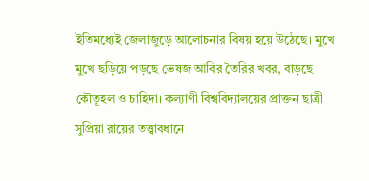ইতিমধ্যেই জেলাজুড়ে আলোচনার বিষয় হয়ে উঠেছে। মুখে মুখে ছড়িয়ে পড়ছে ভেষজ আবির তৈরির খবর, বাড়ছে কৌতূহল ও চাহিদা। কল্যাণী বিশ্ববিদ্যালয়ের প্রাক্তন ছাত্রী সুপ্রিয়া রায়ের তত্ত্বাবধানে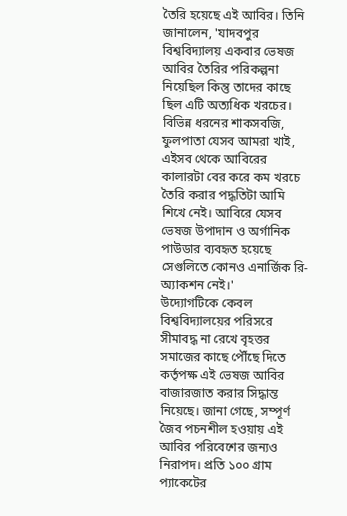তৈরি হয়েছে এই আবির। তিনি জানালেন, 'যাদবপুর বিশ্ববিদ্যালয় একবার ভেষজ আবির তৈরির পরিকল্পনা নিয়েছিল কিন্তু তাদের কাছে ছিল এটি অত্যধিক খরচের। বিভিন্ন ধরনের শাকসবজি, ফুলপাতা যেসব আমরা খাই, এইসব থেকে আবিরের কালারটা বের করে কম খরচে তৈরি করার পদ্ধতিটা আমি শিখে নেই। আবিরে যেসব ভেষজ উপাদান ও অর্গানিক পাউডার ব্যবহৃত হয়েছে সেগুলিতে কোনও এনার্জিক রি-অ্যাকশন নেই।'
উদ্যোগটিকে কেবল বিশ্ববিদ্যালয়ের পরিসরে সীমাবদ্ধ না রেখে বৃহত্তর সমাজের কাছে পৌঁছে দিতে কর্তৃপক্ষ এই ভেষজ আবির বাজারজাত করার সিদ্ধান্ত নিয়েছে। জানা গেছে, সম্পূর্ণ জৈব পচনশীল হওয়ায় এই আবির পরিবেশের জন্যও নিরাপদ। প্রতি ১০০ গ্রাম প্যাকেটের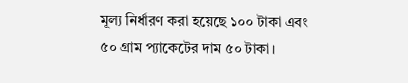মূল্য নির্ধারণ করা হয়েছে ১০০ টাকা এবং ৫০ গ্রাম প্যাকেটের দাম ৫০ টাকা।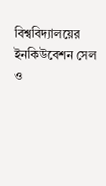বিশ্ববিদ্যালয়ের ইনকিউবেশন সেল ও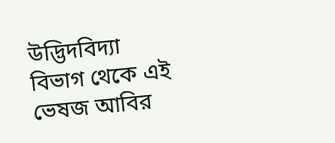উদ্ভিদবিদ্যা বিভাগ থেকে এই ভেষজ আবির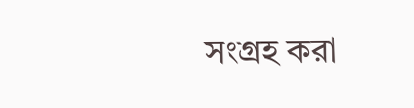সংগ্রহ করা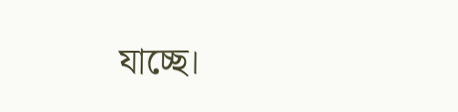যাচ্ছে।